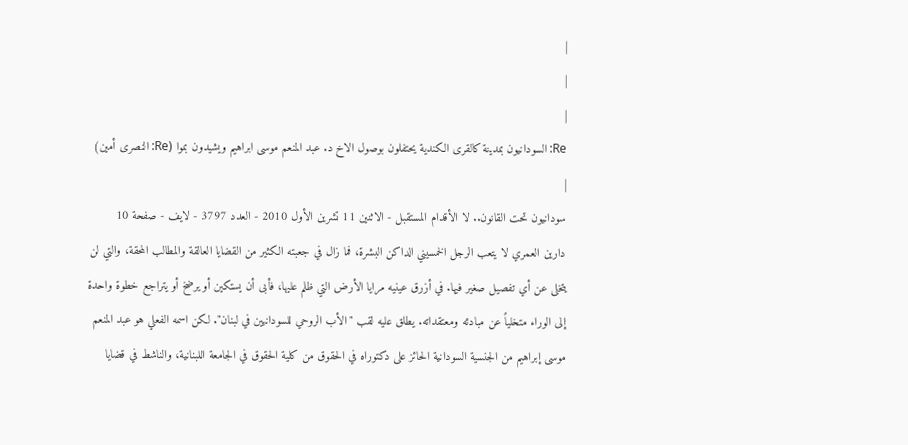|
|
|
Re: السودانيون بمدينة كالقرى الكندية يحتفلون بوصول الاخ د. عبد المنعم موسى ابراهيم ويشيدون بموا (Re: النصرى أمين)
|
سودانيون تحت القانون.. لا الأقدام المستقبل - الاثنين 11 تشرين الأول 2010 - العدد 3797 - لايف - صفحة 10
دارين العمري لا يتعب الرجل الخمسيني الداكن البشرة، فما زال في جعبته الكثير من القضايا العالقة والمطالب المحقة، والتي لن يتخلى عن أي تفصيل صغير فيها. في أزرق عينيه مرايا الأرض التي ظلم عليها، فأبى أن يستكين أو يرضخ أو يتراجع خطوة واحدة إلى الوراء متخلياً عن مبادئه ومعتقداته. يطلق عليه لقب "الأب الروحي للسودانيين في لبنان". لكن اسمه الفعلي هو عبد المنعم موسى إبراهيم من الجنسية السودانية الحائز على دكتوراه في الحقوق من كلية الحقوق في الجامعة اللبنانية، والناشط في قضايا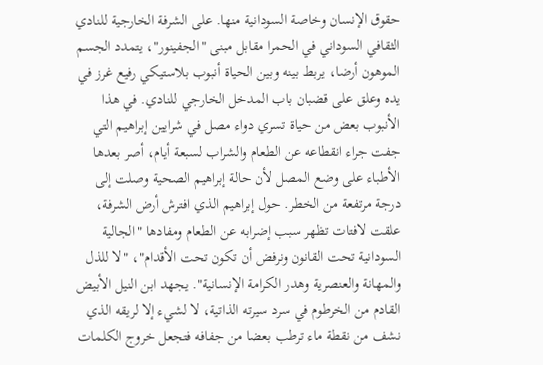حقوق الإنسان وخاصة السودانية منها. على الشرفة الخارجية للنادي الثقافي السوداني في الحمرا مقابل مبنى "الجفينور"، يتمدد الجسم الموهون أرضا، يربط بينه وبين الحياة أنبوب بلاستيكي رفيع غرز في يده وعلق على قضبان باب المدخل الخارجي للنادي. في هذا الأنبوب بعض من حياة تسري دواء مصل في شرايين إبراهيم التي جفت جراء انقطاعه عن الطعام والشراب لسبعة أيام، أصر بعدها الأطباء على وضع المصل لأن حالة إبراهيم الصحية وصلت إلى درجة مرتفعة من الخطر. حول إبراهيم الذي افترش أرض الشرفة، علقت لافتات تظهر سبب إضرابه عن الطعام ومفادها "الجالية السودانية تحت القانون ونرفض أن تكون تحت الأقدام"، "لا للذل والمهانة والعنصرية وهدر الكرامة الإنسانية". يجهد ابن النيل الأبيض القادم من الخرطوم في سرد سيرته الذاتية، لا لشيء إلا لريقه الذي نشف من نقطة ماء ترطب بعضا من جفافه فتجعل خروج الكلمات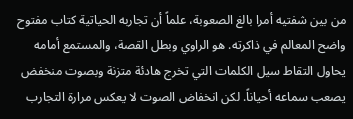من بين شفتيه أمرا بالغ الصعوبة، علماً أن تجاربه الحياتية كتاب مفتوح واضح المعالم في ذاكرته. هو الراوي وبطل القصة، والمستمع أمامه يحاول التقاط سيل الكلمات التي تخرج هادئة متزنة وبصوت منخفض يصعب سماعه أحياناً. لكن انخفاض الصوت لا يعكس مرارة التجارب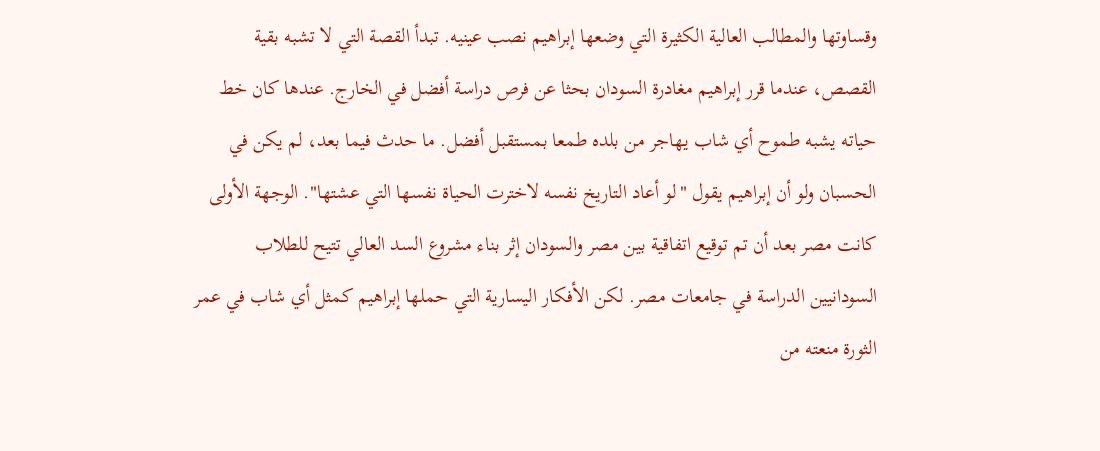وقساوتها والمطالب العالية الكثيرة التي وضعها إبراهيم نصب عينيه. تبدأ القصة التي لا تشبه بقية القصص، عندما قرر إبراهيم مغادرة السودان بحثا عن فرص دراسة أفضل في الخارج. عندها كان خط حياته يشبه طموح أي شاب يهاجر من بلده طمعا بمستقبل أفضل. ما حدث فيما بعد، لم يكن في الحسبان ولو أن إبراهيم يقول "لو أعاد التاريخ نفسه لاخترت الحياة نفسها التي عشتها". الوجهة الأولى كانت مصر بعد أن تم توقيع اتفاقية بين مصر والسودان إثر بناء مشروع السد العالي تتيح للطلاب السودانيين الدراسة في جامعات مصر. لكن الأفكار اليسارية التي حملها إبراهيم كمثل أي شاب في عمر الثورة منعته من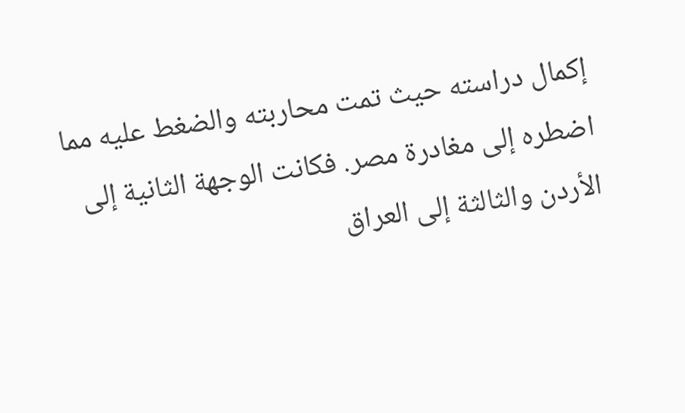إكمال دراسته حيث تمت محاربته والضغط عليه مما اضطره إلى مغادرة مصر. فكانت الوجهة الثانية إلى الأردن والثالثة إلى العراق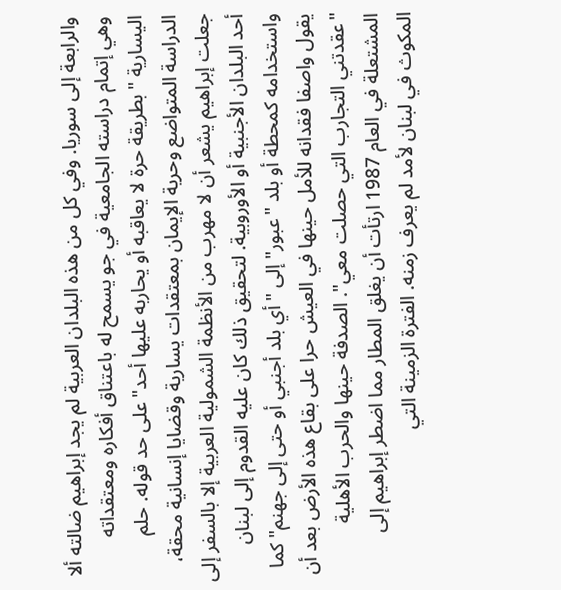والرابعة إلى سوريا. وفي كل من هذه البلدان العربية لم يجد إبراهيم ضالته ألا وهي إتمام دراسته الجامعية في جو يسمح له باعتناق أفكاره ومعتقداته اليسارية "بطريقة حرة لا يعاقبه أو يحاربه عليها أحد" على حد قوله. حلم الدراسة المتواضع وحرية الإيمان بمعتقدات يسارية وقضايا إنسانية محقة، جعلت إبراهيم يشعر أن لا مهرب من الأنظمة الشمولية العربية إلا بالسفر إلى أحد البلدان الأجنبية أو الأوروبية. لتحقيق ذلك كان عليه القدوم إلى لبنان واستخدامه كمحطة أو بلد "عبور" إلى "أي بلد أجنبي أو حتى إلى جهنم" كما يقول واصفا فقدانه للأمل حينها في العيش حرا على بقاع هذه الأرض بعد أن "عقدتني التجارب التي حصلت معي". الصدفة حينها والحرب الأهلية المشتعلة في العام 1987 ارتأت أن يغلق المطار مما اضطر إبراهيم إلى المكوث في لبنان لأمد لم يعرف زمنه. الفترة الزمينة التي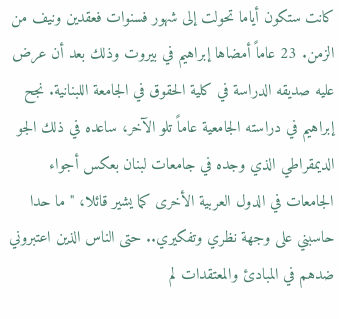كانت ستكون أياما تحولت إلى شهور فسنوات فعقدين ونيف من الزمن. 23 عاماً أمضاها إبراهيم في بيروت وذلك بعد أن عرض عليه صديقه الدراسة في كلية الحقوق في الجامعة اللبنانية. نجح إبراهيم في دراسته الجامعية عاماً تلو الآخر، ساعده في ذلك الجو الديمقراطي الذي وجده في جامعات لبنان بعكس أجواء الجامعات في الدول العربية الأخرى كما يشير قائلا، "ما حدا حاسبني على وجهة نظري وتفكيري.. حتى الناس الذين اعتبروني ضدهم في المبادئ والمعتقدات لم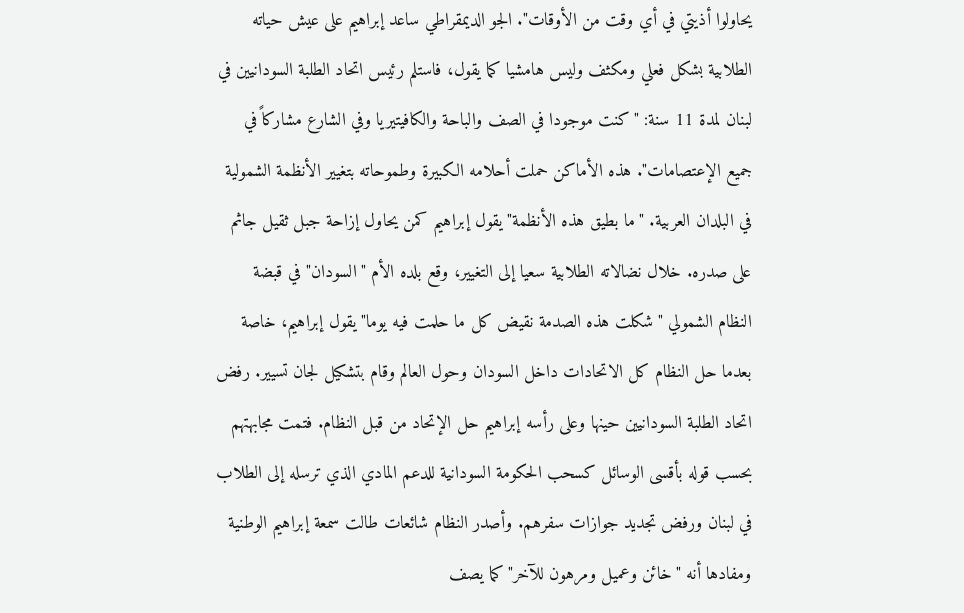يحاولوا أذيتي في أي وقت من الأوقات". الجو الديمقراطي ساعد إبراهيم على عيش حياته الطلابية بشكل فعلي ومكثف وليس هامشيا كما يقول، فاستلم رئيس اتحاد الطلبة السودانيين في لبنان لمدة 11 سنة: "كنت موجودا في الصف والباحة والكافيتيريا وفي الشارع مشاركاً في جميع الإعتصامات". هذه الأماكن حملت أحلامه الكبيرة وطموحاته بتغيير الأنظمة الشمولية في البلدان العربية. "ما بطيق هذه الأنظمة" يقول إبراهيم كمن يحاول إزاحة جبل ثقيل جاثم على صدره. خلال نضالاته الطلابية سعيا إلى التغيير، وقع بلده الأم "السودان" في قبضة النظام الشمولي "شكلت هذه الصدمة نقيض كل ما حلمت فيه يوما" يقول إبراهيم، خاصة بعدما حل النظام كل الاتحادات داخل السودان وحول العالم وقام بتشكيل لجان تسيير. رفض اتحاد الطلبة السودانيين حينها وعلى رأسه إبراهيم حل الإتحاد من قبل النظام. فتمت مجابهتهم بحسب قوله بأقسى الوسائل كسحب الحكومة السودانية للدعم المادي الذي ترسله إلى الطلاب في لبنان ورفض تجديد جوازات سفرهم. وأصدر النظام شائعات طالت سمعة إبراهيم الوطنية ومفادها أنه "خائن وعميل ومرهون للآخر" كما يصف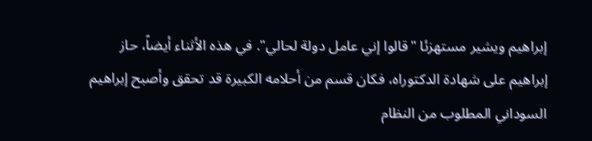إبراهيم ويشير مستهزئا "قالوا إني عامل دولة لحالي". في هذه الأثناء أيضاً، حاز إبراهيم على شهادة الدكتوراه، فكان قسم من أحلامه الكبيرة قد تحقق وأصبح إبراهيم السوداني المطلوب من النظام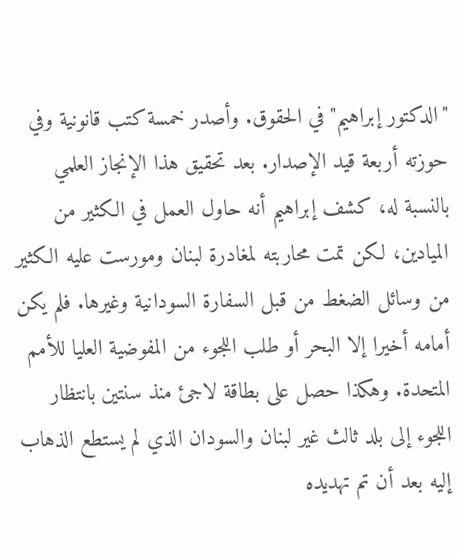"الدكتور إبراهيم" في الحقوق. وأصدر خمسة كتب قانونية وفي حوزته أربعة قيد الإصدار. بعد تحقيق هذا الإنجاز العلمي بالنسبة له، كشف إبراهيم أنه حاول العمل في الكثير من الميادين، لكن تمت محاربته لمغادرة لبنان ومورست عليه الكثير من وسائل الضغط من قبل السفارة السودانية وغيرها. فلم يكن أمامه أخيرا إلا البحر أو طلب اللجوء من المفوضية العليا للأمم المتحدة. وهكذا حصل على بطاقة لاجئ منذ سنتين بانتظار اللجوء إلى بلد ثالث غير لبنان والسودان الذي لم يستطع الذهاب إليه بعد أن تم تهديده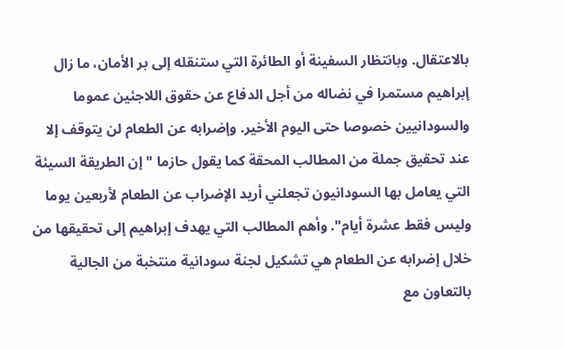بالاعتقال. وبانتظار السفينة أو الطائرة التي ستنقله إلى بر الأمان، ما زال إبراهيم مستمرا في نضاله من أجل الدفاع عن حقوق اللاجئين عموما والسودانيين خصوصا حتى اليوم الأخير. وإضرابه عن الطعام لن يتوقف إلا عند تحقيق جملة من المطالب المحقة كما يقول حازما "إن الطريقة السيئة التي يعامل بها السودانيون تجعلني أريد الإضراب عن الطعام لأربعين يوما وليس فقط عشرة أيام". وأهم المطالب التي يهدف إبراهيم إلى تحقيقها من خلال إضرابه عن الطعام هي تشكيل لجنة سودانية منتخبة من الجالية بالتعاون مع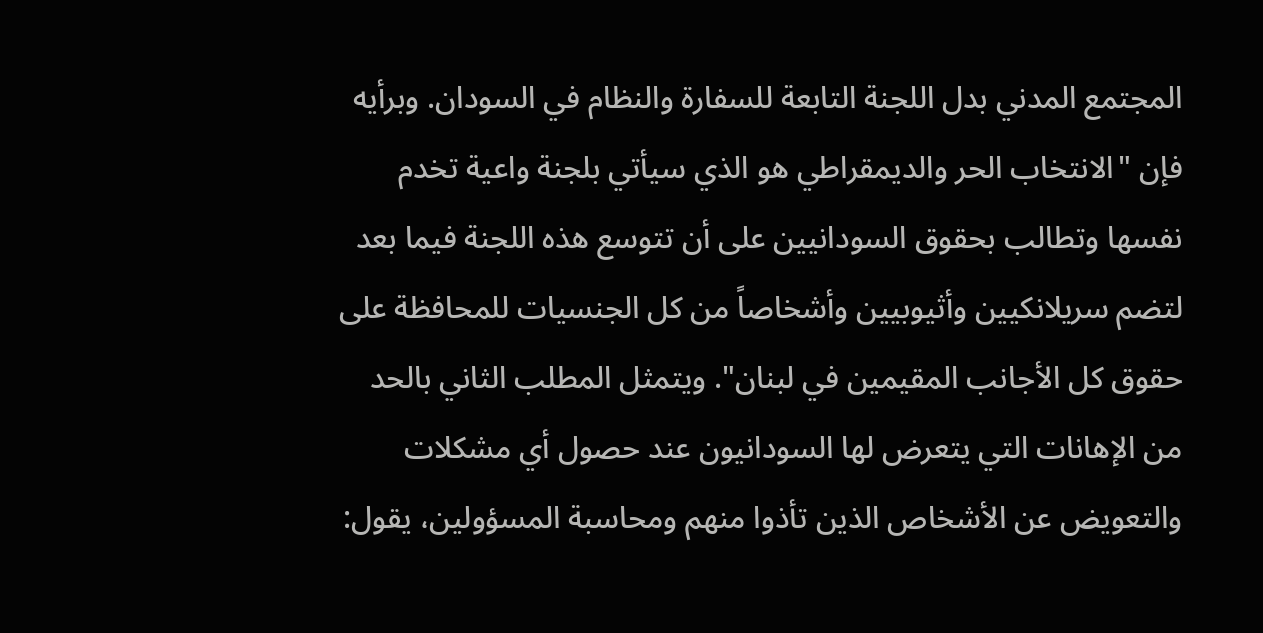المجتمع المدني بدل اللجنة التابعة للسفارة والنظام في السودان. وبرأيه فإن "الانتخاب الحر والديمقراطي هو الذي سيأتي بلجنة واعية تخدم نفسها وتطالب بحقوق السودانيين على أن تتوسع هذه اللجنة فيما بعد لتضم سريلانكيين وأثيوبيين وأشخاصاً من كل الجنسيات للمحافظة على حقوق كل الأجانب المقيمين في لبنان". ويتمثل المطلب الثاني بالحد من الإهانات التي يتعرض لها السودانيون عند حصول أي مشكلات والتعويض عن الأشخاص الذين تأذوا منهم ومحاسبة المسؤولين، يقول: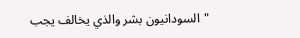"السودانيون بشر والذي يخالف يجب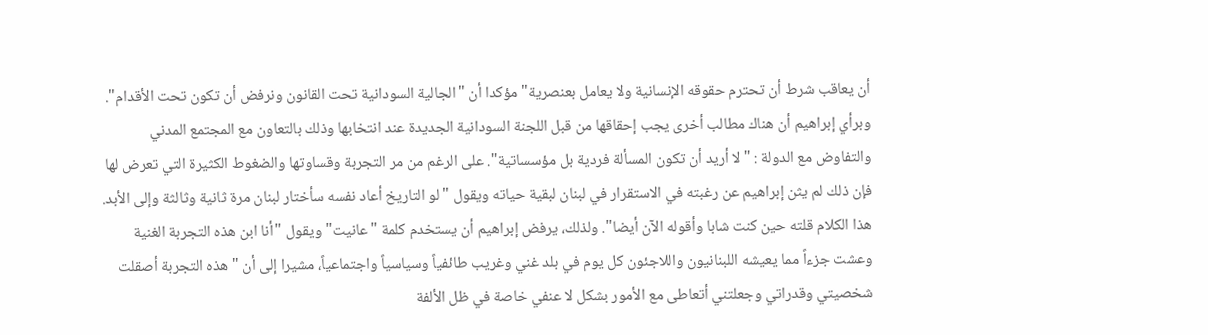أن يعاقب شرط أن تحترم حقوقه الإنسانية ولا يعامل بعنصرية" مؤكدا أن "الجالية السودانية تحت القانون ونرفض أن تكون تحت الأقدام". وبرأي إبراهيم أن هناك مطالب أخرى يجب إحقاقها من قبل اللجنة السودانية الجديدة عند انتخابها وذلك بالتعاون مع المجتمع المدني والتفاوض مع الدولة : "لا أريد أن تكون المسألة فردية بل مؤسساتية". على الرغم من مر التجربة وقساوتها والضغوط الكثيرة التي تعرض لها فإن ذلك لم يثن إبراهيم عن رغبته في الاستقرار في لبنان لبقية حياته ويقول "لو التاريخ أعاد نفسه سأختار لبنان مرة ثانية وثالثة وإلى الأبد. هذا الكلام قلته حين كنت شابا وأقوله الآن أيضا". ولذلك، يرفض إبراهيم أن يستخدم كلمة "عانيت" ويقول "أنا ابن هذه التجربة الغنية وعشت جزءاً مما يعيشه اللبنانيون واللاجئون كل يوم في بلد غني وغريب طائفياً وسياسياً واجتماعياً، مشيرا إلى أن "هذه التجربة أصقلت شخصيتي وقدراتي وجعلتني أتعاطى مع الأمور بشكل لا عنفي خاصة في ظل الألفة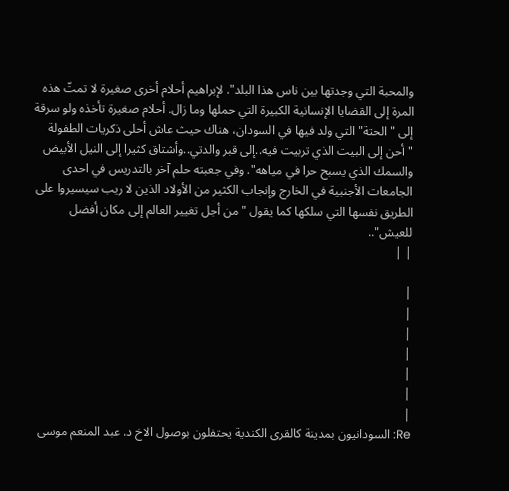والمحبة التي وجدتها بين ناس هذا البلد". لإبراهيم أحلام أخرى صغيرة لا تمتّ هذه المرة إلى القضايا الإنسانية الكبيرة التي حملها وما زال. أحلام صغيرة تأخذه ولو سرقة إلى "الحتة" التي ولد فيها في السودان، هناك حيث عاش أحلى ذكريات الطفولة "أحن إلى البيت الذي تربيت فيه..إلى قبر والدتي..وأشتاق كثيرا إلى النيل الأبيض والسمك الذي يسبح حرا في مياهه". وفي جعبته حلم آخر بالتدريس في احدى الجامعات الأجنبية في الخارج وإنجاب الكثير من الأولاد الذين لا ريب سيسيروا على الطريق نفسها التي سلكها كما يقول "من أجل تغيير العالم إلى مكان أفضل للعيش"..
| |

|
|
|
|
|
|
|
Re: السودانيون بمدينة كالقرى الكندية يحتفلون بوصول الاخ د. عبد المنعم موسى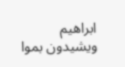ابراهيم ويشيدون بموا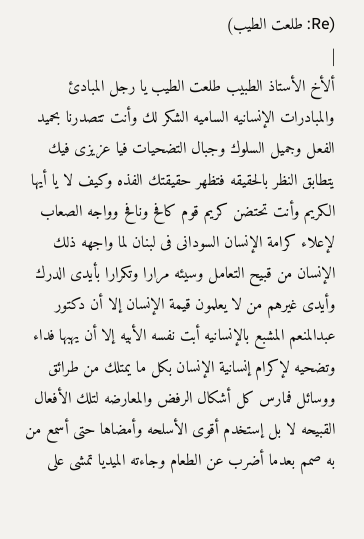(Re: طلعت الطيب)
|
ألأخ الأستاذ الطبيب طلعت الطيب يا رجل المبادئ والمبادرات الإنسانيه الساميه الشكر لك وأنت تتصدرنا بحميد الفعل وجميل السلوك وجبال التضحيات فيا عزيزى فيك يتطابق النظر بالحقيقه فتظهر حقيقتك الفذه وكيف لا يا أيها الكريم وأنت تحتضن كريم قوم كافح ونافح وواجه الصعاب لإعلاء كرامة الإنسان السودانى فى لبنان لما واجهه ذلك الإنسان من قبيح التعامل وسيئه مرارا وتكرارا بأيدى الدرك وأيدى غيرهم من لا يعلمون قيمة الإنسان إلا أن دكتور عبدالمنعم المشبع بالإنسانيه أبت نفسه الأبيه إلا أن يهبها فداء وتضحيه لإكرام إنسانية الإنسان بكل ما يمتلك من طرائق ووسائل فمارس كل أشكال الرفض والمعارضه لتلك الأفعال القبيحه لا بل إستخدم أقوى الأسلحه وأمضاها حتى أسمع من به صمم بعدما أضرب عن الطعام وجاءته الميديا تمشى على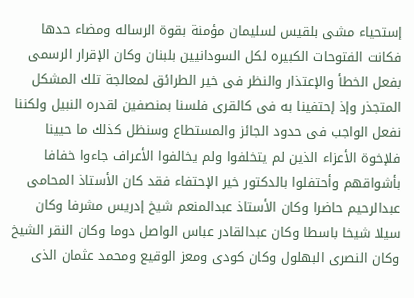إستحياء مشى بلقيس لسليمان مؤمنة بقوة الرساله ومضاء حدها فكانت الفتوحات الكبيره لكل السودانيين بلبنان وكان الإقرار الرسمى بفعل الخطأ والإعتذار والنظر فى خير الطرائق لمعالجة تلك المشكل المتجذر وإذ إحتفينا به فى كالقرى فلسنا بمنصفين لقدره النبيل ولكننا نفعل الواجب فى حدود الجائز والمستطاع وسنظل كذلك ما حيينا فلإخوة الأعزاء الذين لم يتخلفوا ولم يخالفوا الأعراف جاءوا خفافا بأشواقهم وأحتفلوا بالدكتور خير الإحتفاء فقد كان الأستاذ المحامى عبدالرحيم حاضرا وكان الأستاذ عبدالمنعم شيخ إدريس مشرفا وكان سيلا شيخا باسطا وكان عبدالقادر عباس الواصل دوما وكان النقر الشيخ وكان النصرى البهلول وكان كودى ومعز الوقيع ومحمد عثمان الذى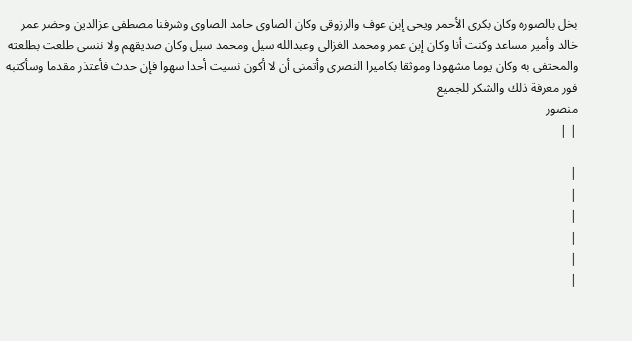بخل بالصوره وكان بكرى الأحمر ويحى إبن عوف والرزوقى وكان الصاوى حامد الصاوى وشرفنا مصطفى عزالدين وحضر عمر خالد وأمير مساعد وكنت أنا وكان إبن عمر ومحمد الغزالى وعبدالله سيل ومحمد سيل وكان صديقهم ولا ننسى طلعت بطلعته والمحتفى به وكان يوما مشهودا وموثقا بكاميرا النصرى وأتمنى أن لا أكون نسيت أحدا سهوا فإن حدث فأعتذر مقدما وسأكتبه فور معرفة ذلك والشكر للجميع
منصور
| |

|
|
|
|
|
|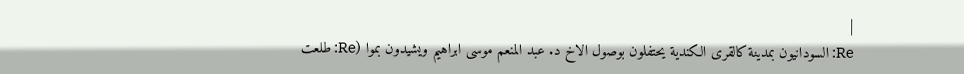|
Re: السودانيون بمدينة كالقرى الكندية يحتفلون بوصول الاخ د. عبد المنعم موسى ابراهيم ويشيدون بموا (Re: طلعت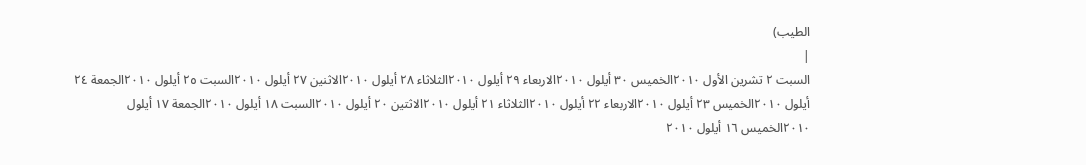الطيب)
|
السبت ٢ تشرين الأول ٢٠١٠الخميس ٣٠ أيلول ٢٠١٠الاربعاء ٢٩ أيلول ٢٠١٠الثلاثاء ٢٨ أيلول ٢٠١٠الاثنين ٢٧ أيلول ٢٠١٠السبت ٢٥ أيلول ٢٠١٠الجمعة ٢٤ أيلول ٢٠١٠الخميس ٢٣ أيلول ٢٠١٠الاربعاء ٢٢ أيلول ٢٠١٠الثلاثاء ٢١ أيلول ٢٠١٠الاثتين ٢٠ أيلول ٢٠١٠السبت ١٨ أيلول ٢٠١٠الجمعة ١٧ أيلول ٢٠١٠الخميس ١٦ أيلول ٢٠١٠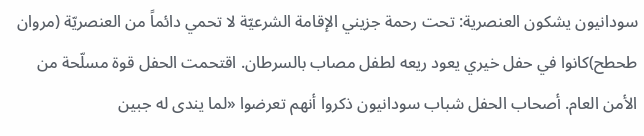سودانيون يشكون العنصرية: تحت رحمة جزيني الإقامة الشرعيّة لا تحمي دائماً من العنصريّة (مروان طحطح)كانوا في حفل خيري يعود ريعه لطفل مصاب بالسرطان. اقتحمت الحفل قوة مسلّحة من الأمن العام. أصحاب الحفل شباب سودانيون ذكروا أنهم تعرضوا «لما يندى له جبين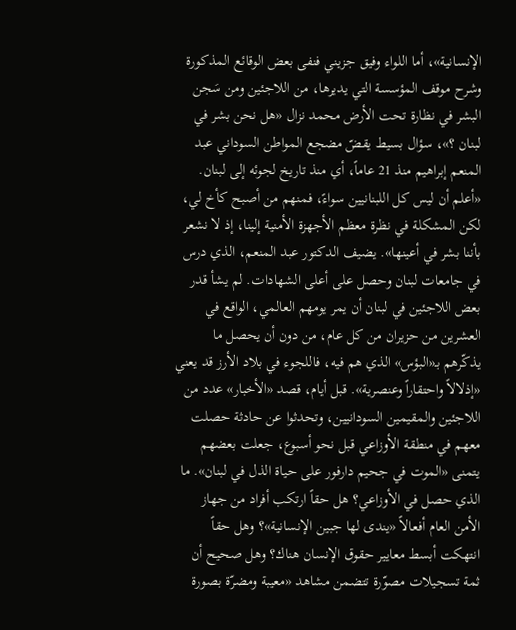الإنسانية»، أما اللواء وفيق جزيني فنفى بعض الوقائع المذكورة وشرح موقف المؤسسة التي يديرها، من اللاجئين ومن سَجن البشر في نظارة تحت الأرض محمد نزال «هل نحن بشر في لبنان ؟»، سؤال بسيط يقضّ مضجع المواطن السوداني عبد المنعم إبراهيم منذ 21 عاماً، أي منذ تاريخ لجوئه إلى لبنان. «أعلم أن ليس كل اللبنانيين سواءً، فمنهم من أصبح كأخ لي، لكن المشكلة في نظرة معظم الأجهزة الأمنية إلينا، إذ لا نشعر بأننا بشر في أعينها». يضيف الدكتور عبد المنعم، الذي درس في جامعات لبنان وحصل على أعلى الشهادات. لم يشأ قدر بعض اللاجئين في لبنان أن يمر يومهم العالمي، الواقع في العشرين من حزيران من كل عام، من دون أن يحصل ما يذكّرهم بـ«البؤس» الذي هم فيه، فاللجوء في بلاد الأرز قد يعني «إذلالاً واحتقاراً وعنصرية». قبل أيام، قصد «الأخبار» عدد من اللاجئين والمقيمين السودانيين، وتحدثوا عن حادثة حصلت معهم في منطقة الأوزاعي قبل نحو أسبوع، جعلت بعضهم يتمنى «الموت في جحيم دارفور على حياة الذل في لبنان». ما الذي حصل في الأوزاعي؟ هل حقاً ارتكب أفراد من جهاز الأمن العام أفعالاً «يندى لها جبين الإنسانية»؟ وهل حقاً انتهكت أبسط معايير حقوق الإنسان هناك؟ وهل صحيح أن ثمة تسجيلات مصوّرة تتضمن مشاهد «معيبة ومضرّة بصورة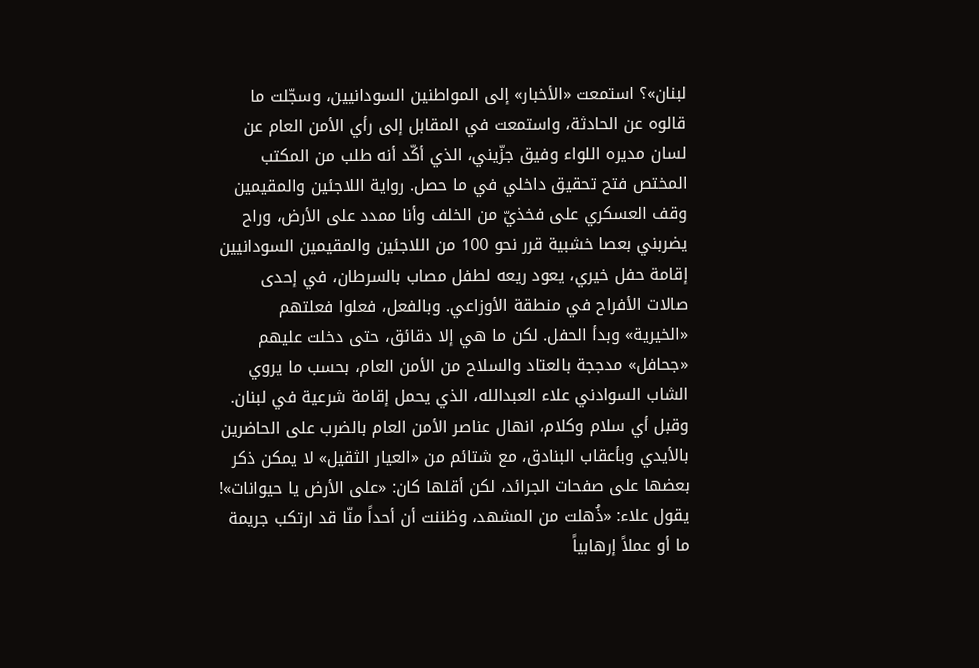لبنان»؟ استمعت «الأخبار» إلى المواطنين السودانيين، وسجّلت ما قالوه عن الحادثة، واستمعت في المقابل إلى رأي الأمن العام عن لسان مديره اللواء وفيق جزّيني، الذي أكّد أنه طلب من المكتب المختص فتح تحقيق داخلي في ما حصل. رواية اللاجئين والمقيمين
وقف العسكري على فخذيّ من الخلف وأنا ممدد على الأرض، وراح يضربني بعصا خشبية قرر نحو 100 من اللاجئين والمقيمين السودانيين إقامة حفل خيري، يعود ريعه لطفل مصاب بالسرطان، في إحدى صالات الأفراح في منطقة الأوزاعي. وبالفعل، فعلوا فعلتهم «الخيرية» وبدأ الحفل. لكن ما هي إلا دقائق، حتى دخلت عليهم «جحافل» مدججة بالعتاد والسلاح من الأمن العام، بحسب ما يروي الشاب السوادني علاء العبدالله، الذي يحمل إقامة شرعية في لبنان. وقبل أي سلام وكلام، انهال عناصر الأمن العام بالضرب على الحاضرين بالأيدي وبأعقاب البنادق، مع شتائم من «العيار الثقيل» لا يمكن ذكر بعضها على صفحات الجرائد، لكن أقلها كان: «على الأرض يا حيوانات»! يقول علاء: «ذُهلت من المشهد، وظننت أن أحداً منّا قد ارتكب جريمة ما أو عملاً إرهابياً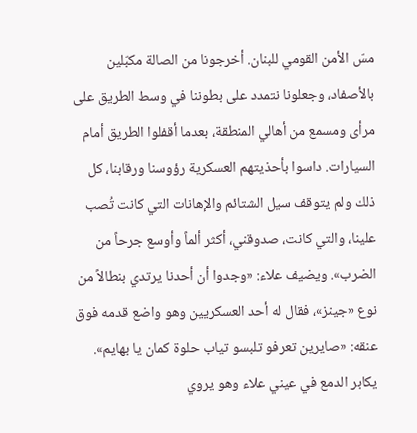مسّ الأمن القومي للبنان. أخرجونا من الصالة مكبّلين بالأصفاد، وجعلونا نتمدد على بطوننا في وسط الطريق على مرأى ومسمع من أهالي المنطقة، بعدما أقفلوا الطريق أمام السيارات. داسوا بأحذيتهم العسكرية رؤوسنا ورقابنا، كل ذلك ولم يتوقف سيل الشتائم والإهانات التي كانت تُصب علينا، والتي كانت، صدوقني، أكثر ألماً وأوسع جرحاً من الضرب». ويضيف علاء: «وجدوا أن أحدنا يرتدي بنطالاً من نوع «جينز»، فقال له أحد العسكريين وهو واضع قدمه فوق عنقه: «صايرين تعرفو تلبسو تياب حلوة كمان يا بهايم». يكابر الدمع في عيني علاء وهو يروي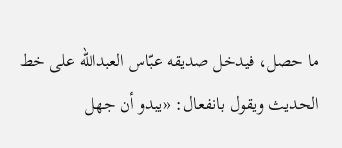ما حصل، فيدخل صديقه عبّاس العبدالله على خط الحديث ويقول بانفعال: «يبدو أن جهل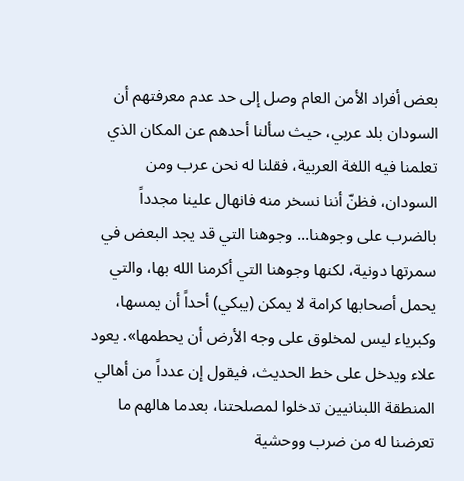بعض أفراد الأمن العام وصل إلى حد عدم معرفتهم أن السودان بلد عربي، حيث سألنا أحدهم عن المكان الذي تعلمنا فيه اللغة العربية، فقلنا له نحن عرب ومن السودان، فظنّ أننا نسخر منه فانهال علينا مجدداً بالضرب على وجوهنا... وجوهنا التي قد يجد البعض في سمرتها دونية، لكنها وجوهنا التي أكرمنا الله بها، والتي يحمل أصحابها كرامة لا يمكن (يبكي) أحداً أن يمسها، وكبرياء ليس لمخلوق على وجه الأرض أن يحطمها». يعود علاء ويدخل على خط الحديث، فيقول إن عدداً من أهالي المنطقة اللبنانيين تدخلوا لمصلحتنا، بعدما هالهم ما تعرضنا له من ضرب ووحشية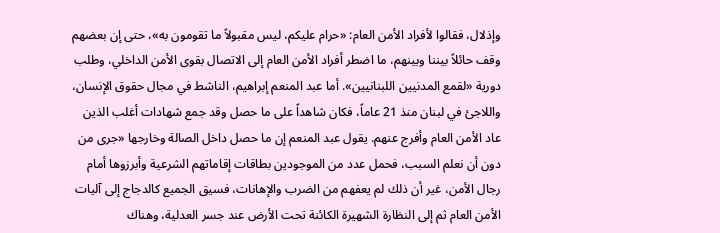وإذلال، فقالوا لأفراد الأمن العام: «حرام عليكم، ليس مقبولاً ما تقومون به»، حتى إن بعضهم وقف حائلاً بيننا وبينهم، ما اضطر أفراد الأمن العام إلى الاتصال بقوى الأمن الداخلي، وطلب دورية «لقمع المدنيين اللبنانيين». أما عبد المنعم إبراهيم، الناشط في مجال حقوق الإنسان، واللاجئ في لبنان منذ 21 عاماً، فكان شاهداً على ما حصل وقد جمع شهادات أغلب الذين عاد الأمن العام وأفرج عنهم. يقول عبد المنعم إن ما حصل داخل الصالة وخارجها «جرى من دون أن نعلم السبب، فحمل عدد من الموجودين بطاقات إقاماتهم الشرعية وأبرزوها أمام رجال الأمن، غير أن ذلك لم يعفهم من الضرب والإهانات، فسيق الجميع كالدجاج إلى آليات الأمن العام ثم إلى النظارة الشهيرة الكائنة تحت الأرض عند جسر العدلية، وهناك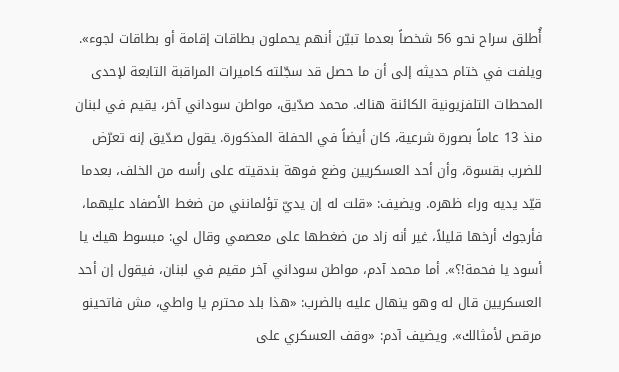أُطلق سراح نحو 56 شخصاً بعدما تبيّن أنهم يحملون بطاقات إقامة أو بطاقات لجوء». ويلفت في ختام حديثه إلى أن ما حصل قد سجّلته كاميرات المراقبة التابعة لإحدى المحطات التلفزيونية الكائنة هناك. محمد صدّيق، مواطن سوداني آخر، يقيم في لبنان منذ 13 عاماً بصورة شرعية، كان أيضاً في الحفلة المذكورة. يقول صدّيق إنه تعرّض للضرب بقسوة، وأن أحد العسكريين وضع فوهة بندقيته على رأسه من الخلف، بعدما قيّد يديه وراء ظهره. ويضيف: «قلت له إن يديّ تؤلمانني من ضغط الأصفاد عليهما، فأرجوك أرخها قليلاً، غير أنه زاد من ضغطها على معصمي وقال لي: مبسوط هيك يا أسود يا فحمة!؟». أما محمد آدم، مواطن سوداني آخر مقيم في لبنان، فيقول إن أحد العسكريين قال له وهو ينهال عليه بالضرب: «هذا بلد محترم يا واطي، مش فاتحينو مرقص لأمثالك». ويضيف آدم: «وقف العسكري على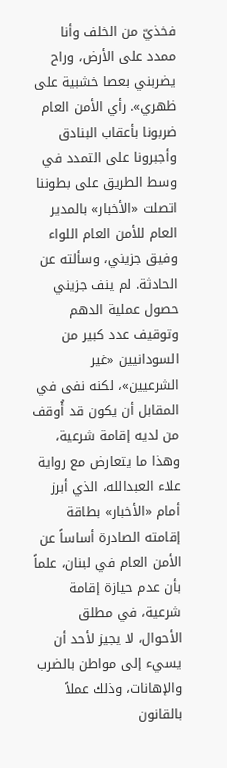فخذيّ من الخلف وأنا ممدد على الأرض، وراح يضربني بعصا خشبية على ظهري». رأي الأمن العام
ضربونا بأعقاب البنادق وأجبرونا على التمدد في وسط الطريق على بطوننا اتصلت «الأخبار» بالمدير العام للأمن العام اللواء وفيق جزيني، وسألته عن الحادثة. لم ينف جزيني حصول عملية الدهم وتوقيف عدد كبير من السودانيين «غير الشرعيين»، لكنه نفى في المقابل أن يكون قد أُوقف من لديه إقامة شرعية، وهذا ما يتعارض مع رواية علاء العبدالله، الذي أبرز أمام «الأخبار» بطاقة إقامته الصادرة أساساً عن الأمن العام في لبنان، علماً بأن عدم حيازة إقامة شرعية، في مطلق الأحوال، لا يجيز لأحد أن يسيء إلى مواطن بالضرب والإهانات، وذلك عملاً بالقانون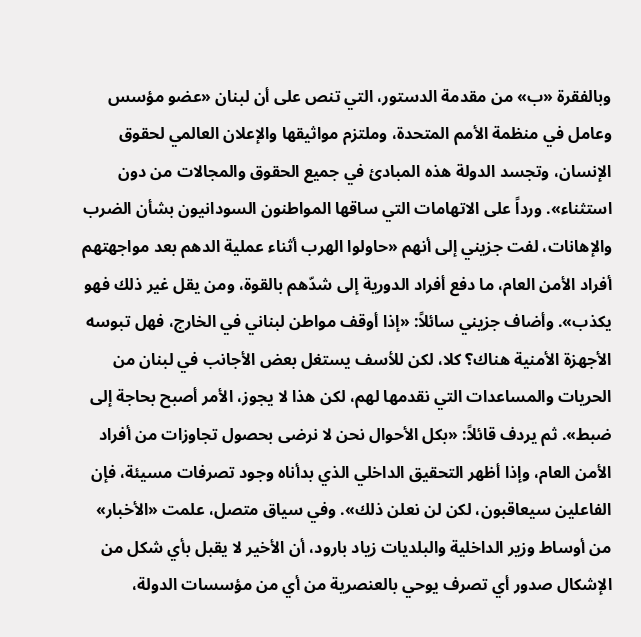وبالفقرة «ب» من مقدمة الدستور، التي تنص على أن لبنان «عضو مؤسس وعامل في منظمة الأمم المتحدة، وملتزم مواثيقها والإعلان العالمي لحقوق الإنسان، وتجسد الدولة هذه المبادئ في جميع الحقوق والمجالات من دون استثناء». ورداً على الاتهامات التي ساقها المواطنون السودانيون بشأن الضرب والإهانات، لفت جزيني إلى أنهم «حاولوا الهرب أثناء عملية الدهم بعد مواجهتهم أفراد الأمن العام، ما دفع أفراد الدورية إلى شدّهم بالقوة، ومن يقل غير ذلك فهو يكذب». وأضاف جزيني سائلاً: «إذا أوقف مواطن لبناني في الخارج، فهل تبوسه الأجهزة الأمنية هناك؟ كلا، لكن للأسف يستغل بعض الأجانب في لبنان من الحريات والمساعدات التي نقدمها لهم، لكن هذا لا يجوز، الأمر أصبح بحاجة إلى ضبط». ثم يردف قائلاً: «بكل الأحوال نحن لا نرضى بحصول تجاوزات من أفراد الأمن العام، وإذا أظهر التحقيق الداخلي الذي بدأناه وجود تصرفات مسيئة، فإن الفاعلين سيعاقبون، لكن لن نعلن ذلك». وفي سياق متصل، علمت «الأخبار» من أوساط وزير الداخلية والبلديات زياد بارود، أن الأخير لا يقبل بأي شكل من الإشكال صدور أي تصرف يوحي بالعنصرية من أي من مؤسسات الدولة،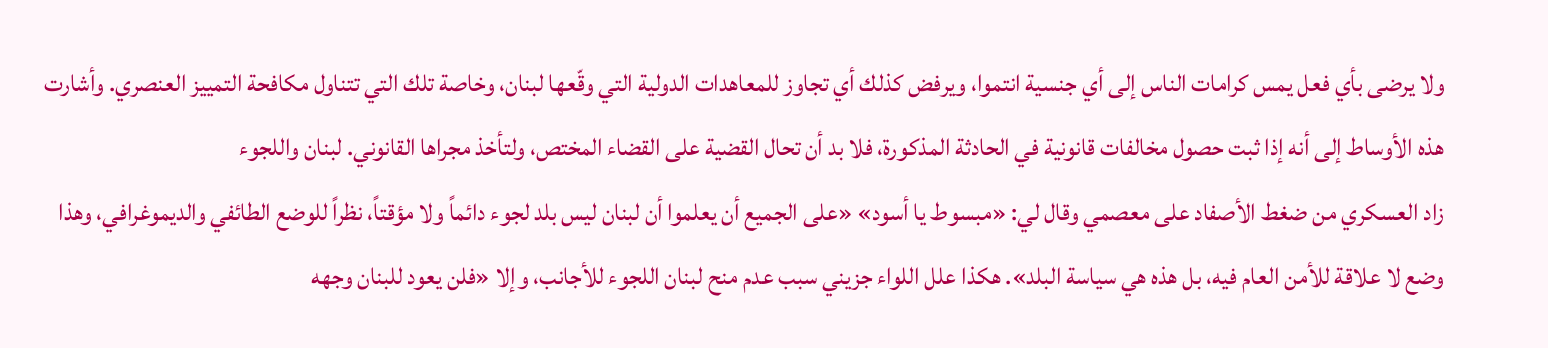ولا يرضى بأي فعل يمس كرامات الناس إلى أي جنسية انتموا، ويرفض كذلك أي تجاوز للمعاهدات الدولية التي وقّعها لبنان، وخاصة تلك التي تتناول مكافحة التمييز العنصري. وأشارت هذه الأوساط إلى أنه إذا ثبت حصول مخالفات قانونية في الحادثة المذكورة، فلا بد أن تحال القضية على القضاء المختص، ولتأخذ مجراها القانوني. لبنان واللجوء
زاد العسكري من ضغط الأصفاد على معصمي وقال لي: «مبسوط يا أسود» «على الجميع أن يعلموا أن لبنان ليس بلد لجوء دائماً ولا مؤقتاً، نظراً للوضع الطائفي والديموغرافي، وهذا وضع لا علاقة للأمن العام فيه، بل هذه هي سياسة البلد». هكذا علل اللواء جزيني سبب عدم منح لبنان اللجوء للأجانب، وإلا «فلن يعود للبنان وجهه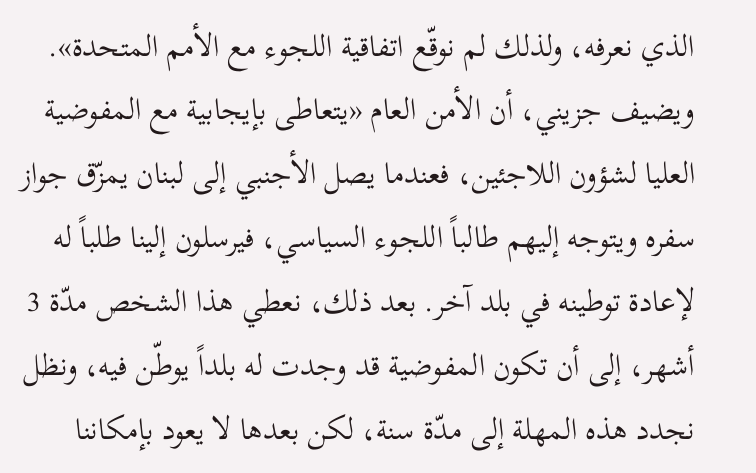الذي نعرفه، ولذلك لم نوقّع اتفاقية اللجوء مع الأمم المتحدة». ويضيف جزيني، أن الأمن العام «يتعاطى بإيجابية مع المفوضية العليا لشؤون اللاجئين، فعندما يصل الأجنبي إلى لبنان يمزّق جواز سفره ويتوجه إليهم طالباً اللجوء السياسي، فيرسلون إلينا طلباً له لإعادة توطينه في بلد آخر. بعد ذلك، نعطي هذا الشخص مدّة 3 أشهر، إلى أن تكون المفوضية قد وجدت له بلداً يوطّن فيه، ونظل نجدد هذه المهلة إلى مدّة سنة، لكن بعدها لا يعود بإمكاننا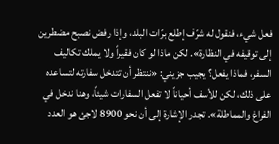فعل شيء، فنقول له شرّف إطلع برّات البلد، وإذا رفض نصبح مضطرين إلى توقيفه في النظارة». لكن ماذا لو كان فقيراً ولا يملك تكاليف السفر، فماذا يفعل؟ يجيب جزيني: «ننتظر أن تتدخل سفارته لتساعده على ذلك، لكن للأسف أحياناً لا تفعل السفارات شيئاً، وهنا ندخل في الفراغ والمماطلة». تجدر الإشارة إلى أن نحو 8900 لاجئ هو العدد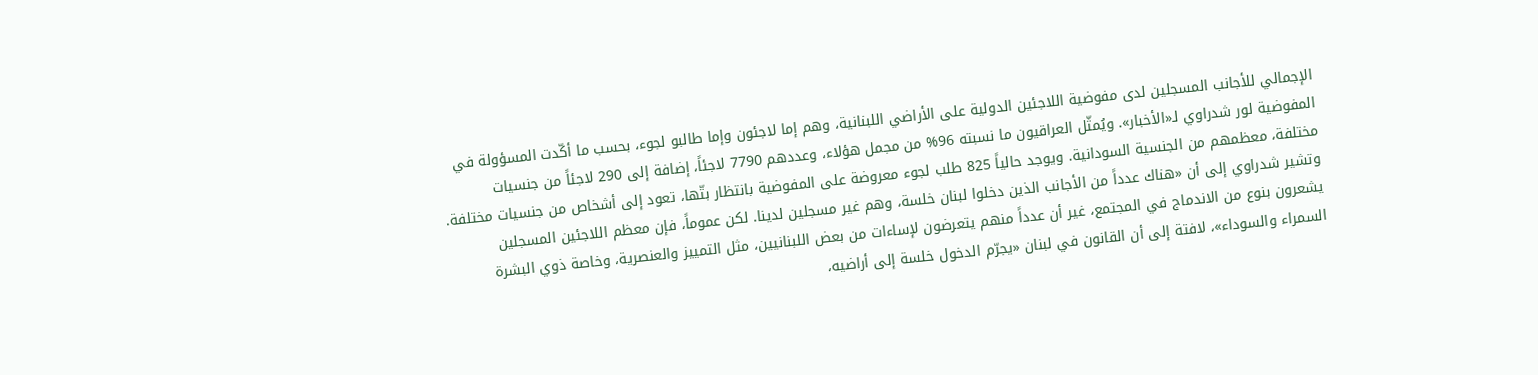الإجمالي للأجانب المسجلين لدى مفوضية اللاجئين الدولية على الأراضي اللبنانية، وهم إما لاجئون وإما طالبو لجوء، بحسب ما أكّدت المسؤولة في المفوضية لور شدراوي لـ«الأخبار». ويُمثّل العراقيون ما نسبته 96% من مجمل هؤلاء، وعددهم 7790 لاجئاً، إضافة إلى 290 لاجئاً من جنسيات مختلفة، معظمهم من الجنسية السودانية. ويوجد حالياً 825 طلب لجوء معروضة على المفوضية بانتظار بتّها، تعود إلى أشخاص من جنسيات مختلفة. وتشير شدراوي إلى أن «هناك عدداً من الأجانب الذين دخلوا لبنان خلسة، وهم غير مسجلين لدينا. لكن عموماً، فإن معظم اللاجئين المسجلين يشعرون بنوع من الاندماج في المجتمع، غير أن عدداً منهم يتعرضون لإساءات من بعض اللبنانيين، مثل التمييز والعنصرية، وخاصة ذوي البشرة السمراء والسوداء»، لافتة إلى أن القانون في لبنان «يجرّم الدخول خلسة إلى أراضيه،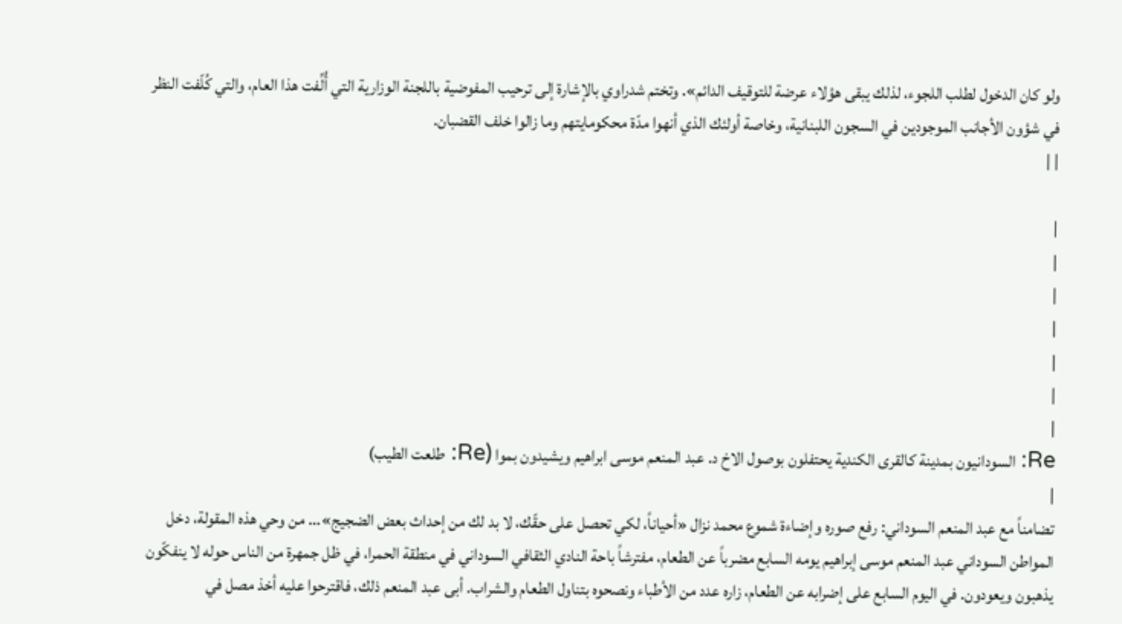ولو كان الدخول لطلب اللجوء، لذلك يبقى هؤلاء عرضة للتوقيف الدائم». وتختم شدراوي بالإشارة إلى ترحيب المفوضية باللجنة الوزارية التي أُلِّفت هذا العام، والتي كُلّفت النظر في شؤون الأجانب الموجودين في السجون اللبنانية، وخاصة أولئك الذي أنهوا مدّة محكومايتهم وما زالوا خلف القضبان.
| |

|
|
|
|
|
|
|
Re: السودانيون بمدينة كالقرى الكندية يحتفلون بوصول الاخ د. عبد المنعم موسى ابراهيم ويشيدون بموا (Re: طلعت الطيب)
|
تضامناً مع عبد المنعم السوداني: رفع صوره وإضاءة شموع محمد نزال «أحياناً، لكي تحصل على حقّك، لا بد لك من إحداث بعض الضجيج»... من وحي هذه المقولة، دخل المواطن السوداني عبد المنعم موسى إبراهيم يومه السابع مضرباً عن الطعام، مفترشاً باحة النادي الثقافي السوداني في منطقة الحمرا، في ظل جمهرة من الناس حوله لا ينفكّون يذهبون ويعودون. في اليوم السابع على إضرابه عن الطعام، زاره عدد من الأطباء ونصحوه بتناول الطعام والشراب. أبى عبد المنعم ذلك، فاقترحوا عليه أخذ مصل في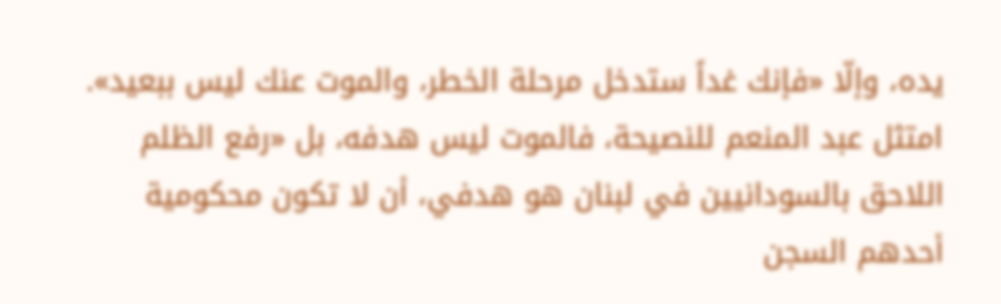يده، وإلّا «فإنك غداً ستدخل مرحلة الخطر، والموت عنك ليس ببعيد». امتثل عبد المنعم للنصيحة، فالموت ليس هدفه، بل «رفع الظلم اللاحق بالسودانيين في لبنان هو هدفي، أن لا تكون محكومية أحدهم السجن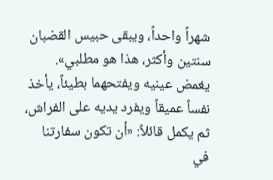شهراً واحداً، ويبقى حبيس القضبان سنتين وأكثر، هذا هو مطلبي». يغمض عينيه ويفتحهما بطيئاً، يأخذ نفساً عميقاً ويفرد يديه على الفراش، ثم يكمل قائلاً: «أن تكون سفارتنا في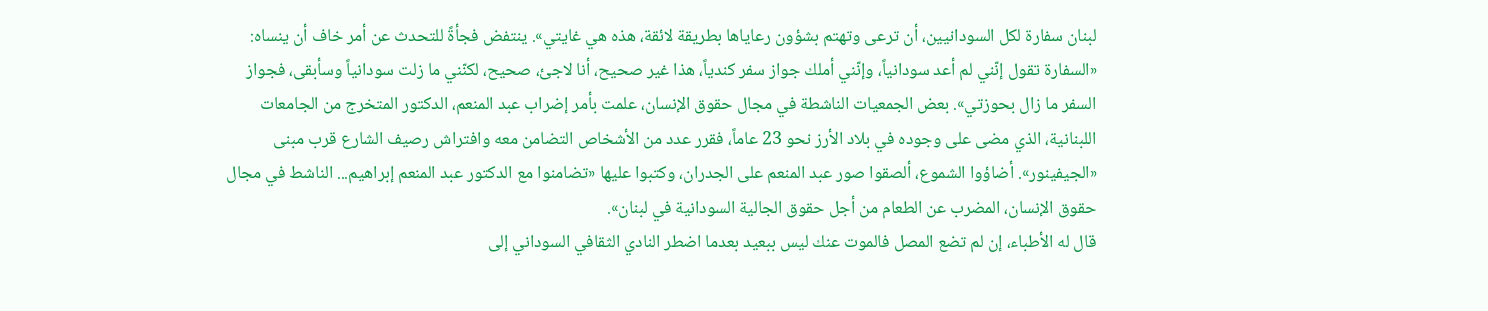لبنان سفارة لكل السودانيين، أن ترعى وتهتم بشؤون رعاياها بطريقة لائقة، هذه هي غايتي». ينتفض فجأةً للتحدث عن أمر خاف أن ينساه: «السفارة تقول إنّني لم أعد سودانياً، وإنّني أملك جواز سفر كندياً، هذا غير صحيح، أنا لاجئ، صحيح، لكنّني ما زلت سودانياً وسأبقى، فجواز السفر ما زال بحوزتي». بعض الجمعيات الناشطة في مجال حقوق الإنسان، علمت بأمر إضراب عبد المنعم، الدكتور المتخرج من الجامعات اللبنانية، الذي مضى على وجوده في بلاد الأرز نحو 23 عاماً، فقرر عدد من الأشخاص التضامن معه وافتراش رصيف الشارع قرب مبنى «الجيفينور». أضاؤوا الشموع، ألصقوا صور عبد المنعم على الجدران، وكتبوا عليها «تضامنوا مع الدكتور عبد المنعم إبراهيم... الناشط في مجال حقوق الإنسان، المضرب عن الطعام من أجل حقوق الجالية السودانية في لبنان».
قال له الأطباء، إن لم تضع المصل فالموت عنك ليس ببعيد بعدما اضطر النادي الثقافي السوداني إلى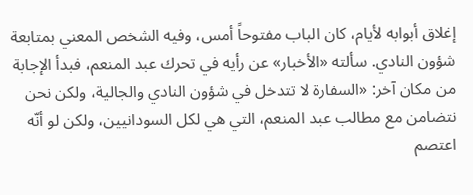إغلاق أبوابه لأيام، كان الباب مفتوحاً أمس، وفيه الشخص المعني بمتابعة شؤون النادي. سألته «الأخبار» عن رأيه في تحرك عبد المنعم، فبدأ الإجابة من مكان آخر: «السفارة لا تتدخل في شؤون النادي والجالية، ولكن نحن نتضامن مع مطالب عبد المنعم، التي هي لكل السودانيين، ولكن لو أنّه اعتصم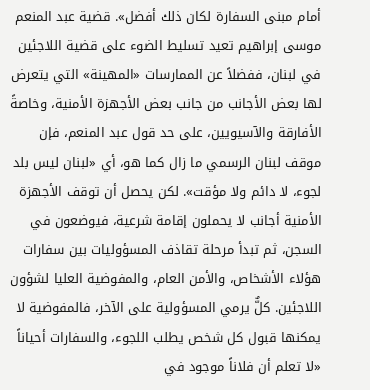أمام مبنى السفارة لكان ذلك أفضل». قضية عبد المنعم موسى إبراهيم تعيد تسليط الضوء على قضية اللاجئين في لبنان، ففضلاً عن الممارسات «المهينة» التي يتعرض لها بعض الأجانب من جانب بعض الأجهزة الأمنية، وخاصةً الأفارقة والآسيويين، على حد قول عبد المنعم، فإن موقف لبنان الرسمي ما زال كما هو، أي «لبنان ليس بلد لجوء، لا دائم ولا مؤقت». لكن يحصل أن توقف الأجهزة الأمنية أجانب لا يحملون إقامة شرعية، فيوضعون في السجن، ثم تبدأ مرحلة تقاذف المسؤوليات بين سفارات هؤلاء الأشخاص، والأمن العام، والمفوضية العليا لشؤون اللاجئين. كلٌّ يرمي المسؤولية على الآخر، فالمفوضية لا يمكنها قبول كل شخص يطلب اللجوء، والسفارات أحياناً «لا تعلم أن فلاناً موجود في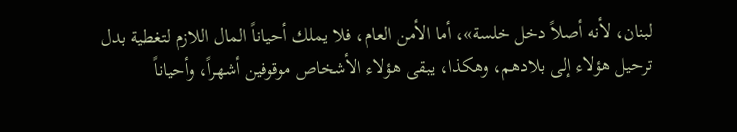لبنان، لأنه أصلاً دخل خلسة»، أما الأمن العام، فلا يملك أحياناً المال اللازم لتغطية بدل ترحيل هؤلاء إلى بلادهم، وهكذا، يبقى هؤلاء الأشخاص موقوفين أشهراً، وأحياناً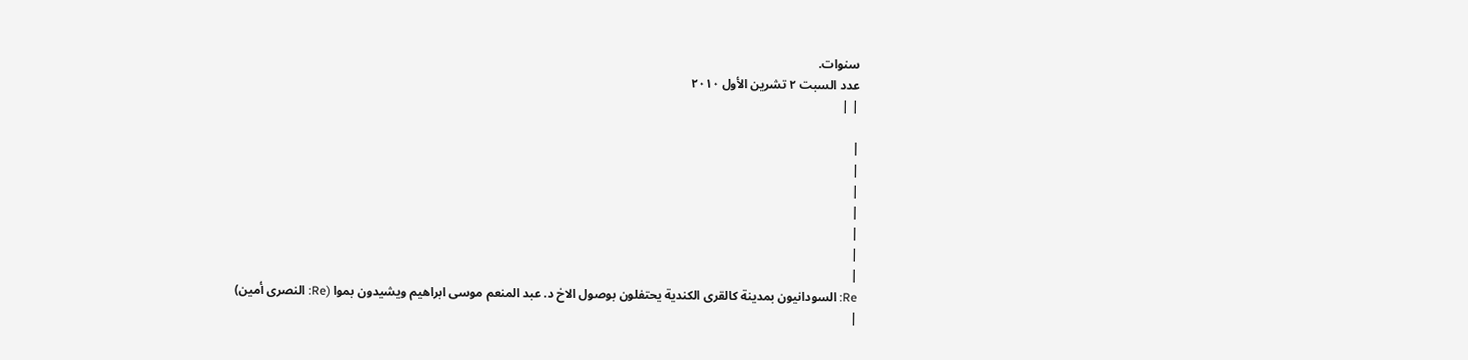سنوات.
عدد السبت ٢ تشرين الأول ٢٠١٠
| |

|
|
|
|
|
|
|
Re: السودانيون بمدينة كالقرى الكندية يحتفلون بوصول الاخ د. عبد المنعم موسى ابراهيم ويشيدون بموا (Re: النصرى أمين)
|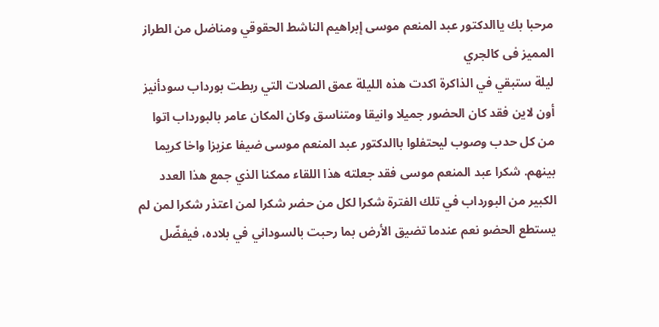مرحبا بك ياالدكتور عبد المنعم موسى إبراهيم الناشط الحقوقي ومناضل من الطراز المميز فى كالجري
ليلة ستبقي في الذاكرة اكدت هذه الليلة عمق الصلات التي ربطت بورداب سودأنيز أون لاين فقد كان الحضور جميلا وانيقا ومتناسق وكان المكان عامر بالبورداب اتوا من كل حدب وصوب ليحتفلوا باالدكتور عبد المنعم موسى ضيفا عزيزا واخا كريما بينهم. شكرا عبد المنعم موسى فقد جعلته هذا اللقاء ممكنا الذي جمع هذا العدد الكبير من البورداب في تلك الفترة شكرا لكل من حضر شكرا لمن اعتذر شكرا لمن لم يستطع الحضو نعم عندما تضيق الأرض بما رحبت بالسوداني في بلاده، فيفضّل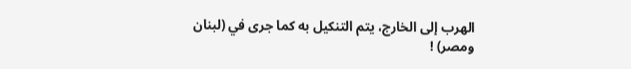الهرب إلى الخارج، يتم التنكيل به كما جرى في (لبنان ومصر) !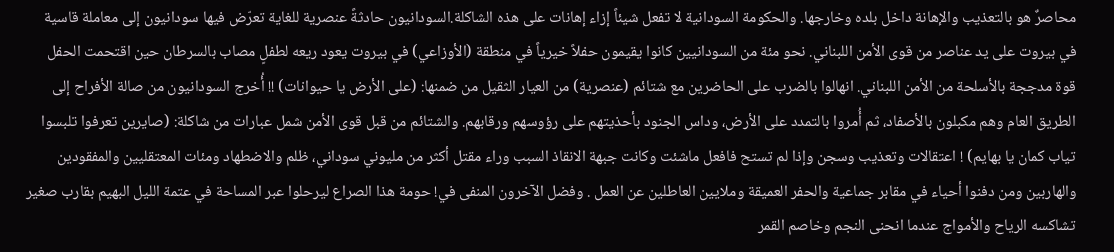محاصرٌ هو بالتعذيب والإهانة داخل بلده وخارجها. والحكومة السودانية لا تفعل شيئاً إزاء إهانات على هذه الشاكلة.السودانيون حادثةً عنصرية للغاية تعرّض فيها سودانيون إلى معاملة قاسية في بيروت على يد عناصر من قوى الأمن اللبناني. نحو مئة من السودانيين كانوا يقيمون حفلاً خيرياً في منطقة (الأوزاعي) في بيروت يعود ريعه لطفلٍ مصاب بالسرطان حين اقتحمت الحفل قوة مدججة بالأسلحة من الأمن اللبناني. انهالوا بالضرب على الحاضرين مع شتائم (عنصرية) من العيار الثقيل من ضمنها: (على الأرض يا حيوانات) !! أُخرج السودانيون من صالة الأفراح إلى الطريق العام وهم مكبلون بالأصفاد، ثم أُمروا بالتمدد على الأرض، وداس الجنود بأحذيتهم على رؤوسهم ورقابهم. والشتائم من قبل قوى الأمن شمل عبارات من شاكلة: (صايرين تعرفوا تلبسوا تياب كمان يا بهايم) ! اعتقالات وتعذيب وسجن وإذا لم تستح فافعل ماشئت وكانت جبهة الانقاذ السبب وراء مقتل أكثر من مليوني سوداني، ظلم والاضطهاد ومئات المعتقليين والمفقودين والهاربين ومن دفنوا أحياء في مقابر جماعية والحفر العميقة وملايين العاطلين عن العمل . وفضل الآخرون المنفى في! حومة هذا الصراع ليرحلوا عبر المساحة في عتمة الليل البهيم بقارب صغير تشاكسه الرياح والأمواج عندما انحنى النجم وخاصم القمر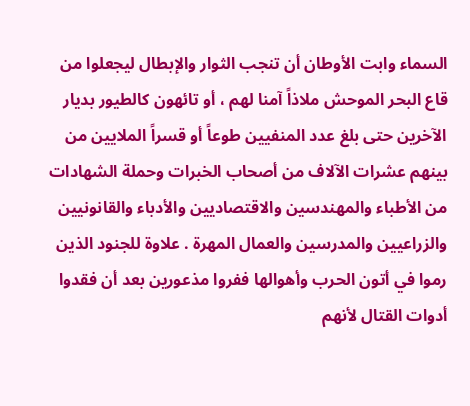السماء وابت الأوطان أن تنجب الثوار والإبطال ليجعلوا من قاع البحر الموحش ملاذاً آمنا لهم ، أو تائهون كالطيور بديار الآخرين حتى بلغ عدد المنفيين طوعاً أو قسراً الملايين من بينهم عشرات الآلاف من أصحاب الخبرات وحملة الشهادات من الأطباء والمهندسين والاقتصاديين والأدباء والقانونيين والزراعيين والمدرسين والعمال المهرة . علاوة للجنود الذين رموا في أتون الحرب وأهوالها ففروا مذعورين بعد أن فقدوا أدوات القتال لأنهم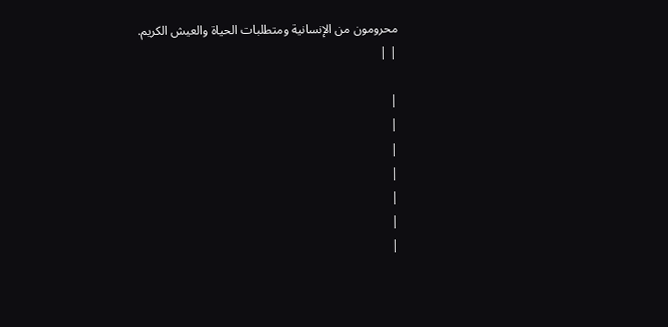محرومون من الإنسانية ومتطلبات الحياة والعيش الكريم.
| |

|
|
|
|
|
|
|